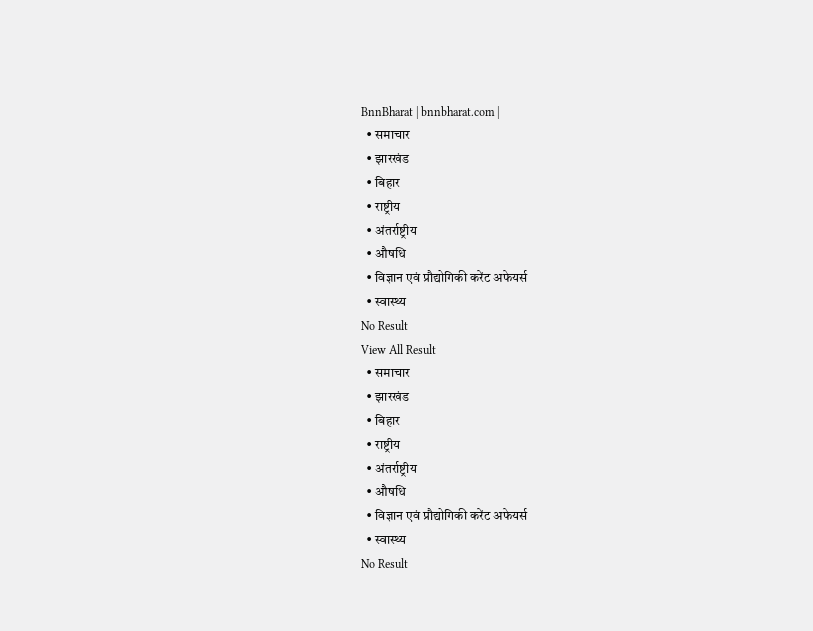BnnBharat | bnnbharat.com |
  • समाचार
  • झारखंड
  • बिहार
  • राष्ट्रीय
  • अंतर्राष्ट्रीय
  • औषधि
  • विज्ञान एवं प्रौद्योगिकी करेंट अफेयर्स
  • स्वास्थ्य
No Result
View All Result
  • समाचार
  • झारखंड
  • बिहार
  • राष्ट्रीय
  • अंतर्राष्ट्रीय
  • औषधि
  • विज्ञान एवं प्रौद्योगिकी करेंट अफेयर्स
  • स्वास्थ्य
No Result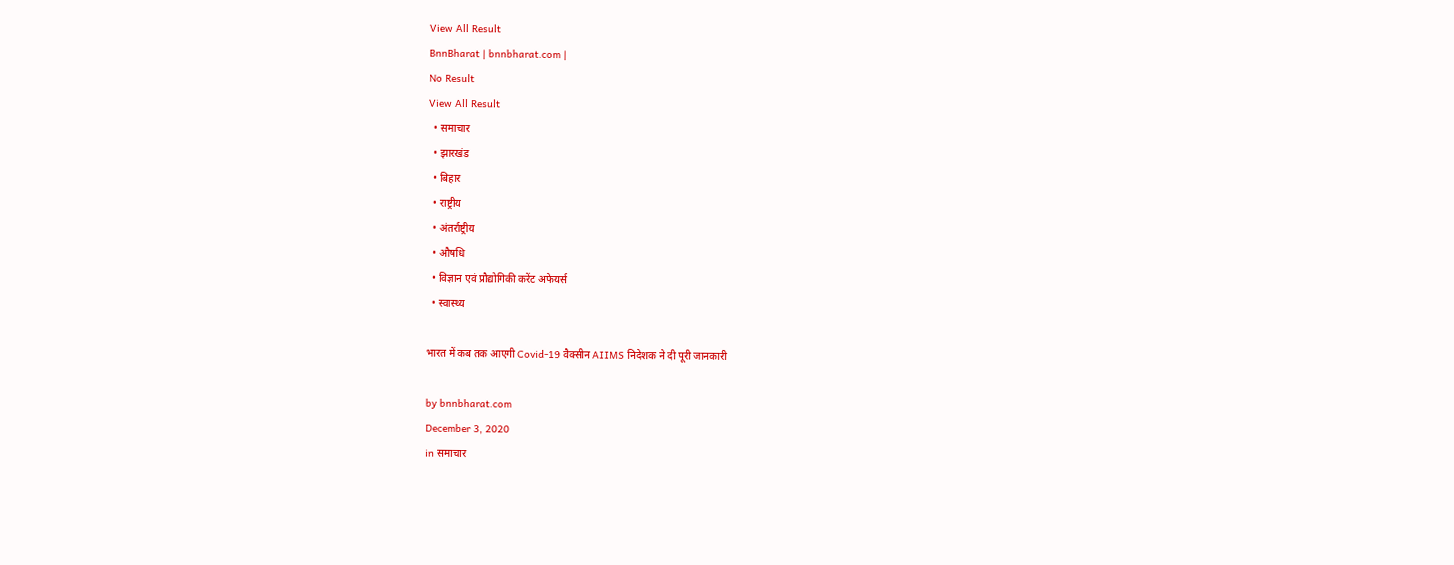View All Result
BnnBharat | bnnbharat.com |
No Result
View All Result
  • समाचार
  • झारखंड
  • बिहार
  • राष्ट्रीय
  • अंतर्राष्ट्रीय
  • औषधि
  • विज्ञान एवं प्रौद्योगिकी करेंट अफेयर्स
  • स्वास्थ्य

भारत में कब तक आएगी Covid-19 वैक्सीन AIIMS निदेशक ने दी पूरी जानकारी

by bnnbharat.com
December 3, 2020
in समाचार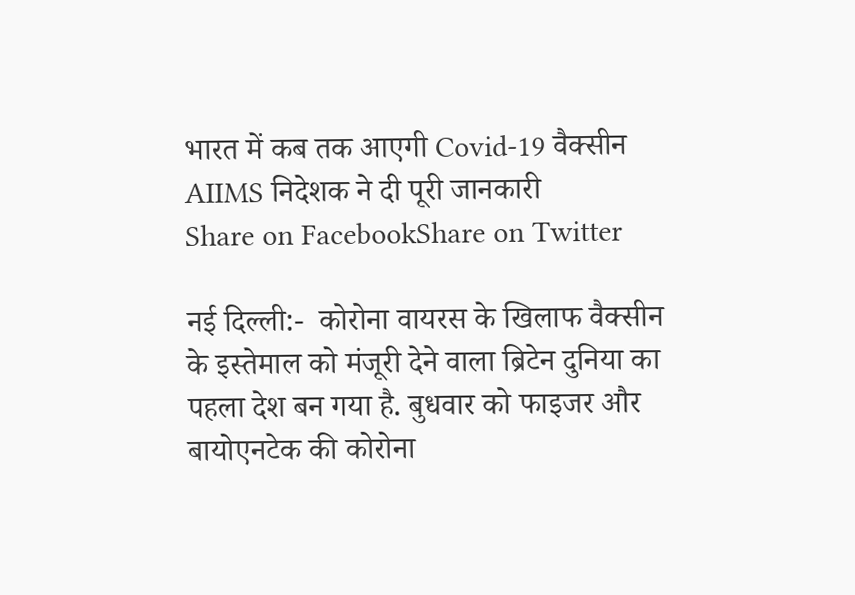भारत में कब तक आएगी Covid-19 वैक्सीन AIIMS निदेशक ने दी पूरी जानकारी
Share on FacebookShare on Twitter

नई दिल्ली:-  कोरोना वायरस के खिलाफ वैक्सीन के इस्तेमाल को मंजूरी देने वाला ब्रिटेन दुनिया का पहला देश बन गया है. बुधवार को फाइजर और बायोएनटेक की कोरोना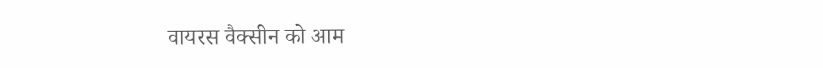वायरस वैक्सीन को आम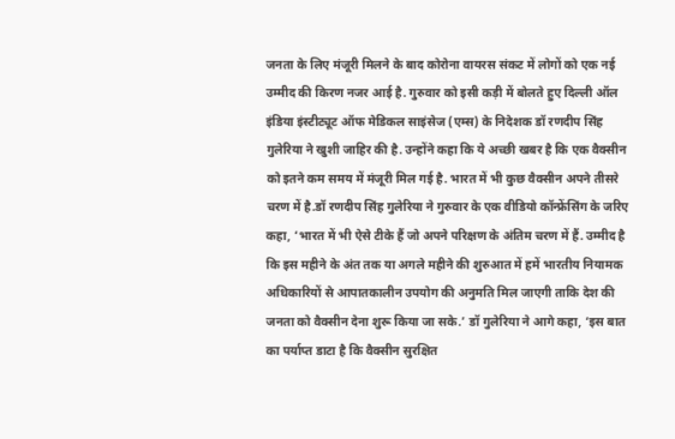जनता के लिए मंजूरी मिलने के बाद कोरोना वायरस संकट में लोगों को एक नई उम्मीद की किरण नजर आई है. गुरुवार को इसी कड़ी में बोलते हुए दिल्ली ऑल इंडिया इंस्टीट्यूट ऑफ मेडिकल साइंसेज (एम्स) के निदेशक डॉ रणदीप सिंह गुलेरिया ने खुशी जाहिर की है. उन्होंने कहा कि ये अच्छी खबर है कि एक वैक्सीन को इतने कम समय में मंजूरी मिल गई है. भारत में भी कुछ वैक्सीन अपने तीसरे चरण में है.डॉ रणदीप सिंह गुलेरिया ने गुरुवार के एक वीडियो कॉन्फ्रेंसिंग के जरिए कहा, ‘भारत में भी ऐसे टीके हैं जो अपने परिक्षण के अंतिम चरण में हैं. उम्मीद है कि इस महीने के अंत तक या अगले महीने की शुरुआत में हमें भारतीय नियामक अधिकारियों से आपातकालीन उपयोग की अनुमति मिल जाएगी ताकि देश की जनता को वैक्सीन देना शुरू किया जा सके.’ डॉ गुलेरिया ने आगे कहा, ‘इस बात का पर्याप्त डाटा है कि वैक्सीन सुरक्षित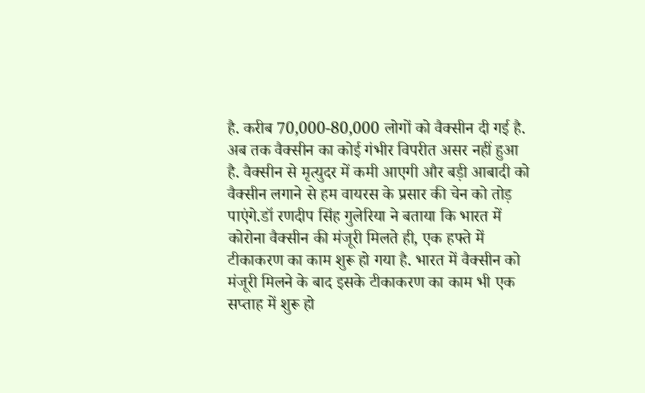है. करीब 70,000-80,000 लोगों को वैक्सीन दी गई है. अब तक वैक्सीन का कोई गंभीर विपरीत असर नहीं हुआ है. वैक्सीन से मृत्युदर में कमी आएगी और बड़ी आबादी को वैक्सीन लगाने से हम वायरस के प्रसार की चेन को तोड़ पाएंगे.डॉ रणदीप सिंह गुलेरिया ने बताया कि भारत में कोरोना वैक्सीन की मंजूरी मिलते ही, एक हफ्ते में टीकाकरण का काम शुरू हो गया है. भारत में वैक्सीन को मंजूरी मिलने के बाद इसके टीकाकरण का काम भी एक सप्ताह में शुरू हो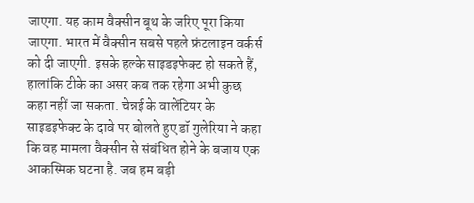जाएगा. यह काम वैक्सीन बूथ के जरिए पूरा किया जाएगा. भारत में वैक्सीन सबसे पहले फ्रंटलाइन वर्कर्स को दी जाएगी. इसके हल्के साइडइफेक्ट हो सकते हैं, हालांकि टीके का असर कब तक रहेगा अभी कुछ कहा नहीं जा सकता. चेन्नई के वालेंटियर के साइडइफेक्ट के दावे पर बोलते हुए डॉ गुलेरिया ने कहा कि वह मामला वैक्सीन से संबंधित होने के बजाय एक आकस्मिक घटना है. जब हम बड़ी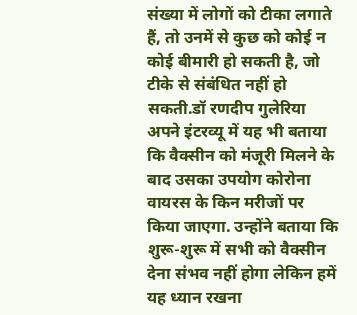संख्या में लोगों को टीका लगाते हैं, तो उनमें से कुछ को कोई न कोई बीमारी हो सकती है, जो टीके से संबंधित नहीं हो सकती.डॉ रणदीप गुलेरिया अपने इंटरव्यू में यह भी बताया कि वैक्सीन को मंजूरी मिलने के बाद उसका उपयोग कोरोना वायरस के किन मरीजों पर किया जाएगा. उन्होंने बताया कि शुरू-शुरू में सभी को वैक्सीन देना संभव नहीं होगा लेकिन हमें यह ध्यान रखना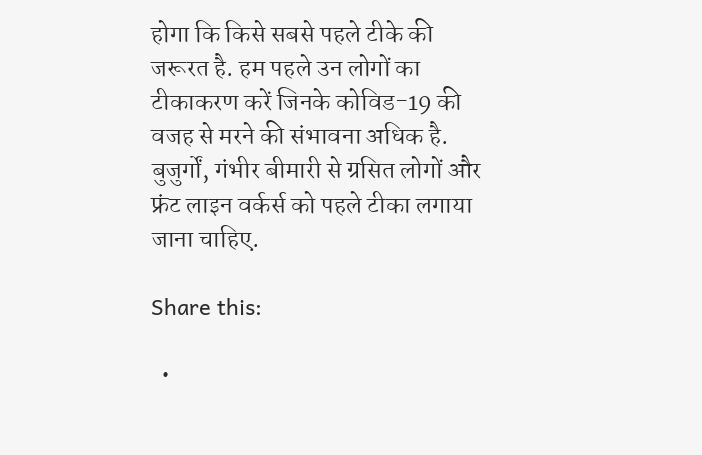होगा कि किसे सबसे पहले टीके की जरूरत है. हम पहले उन लोगों का टीकाकरण करें जिनके कोविड-19 की वजह से मरने की संभावना अधिक है. बुजुर्गों, गंभीर बीमारी से ग्रसित लोगों और फ्रंट लाइन वर्कर्स को पहले टीका लगाया जाना चाहिए.

Share this:

  •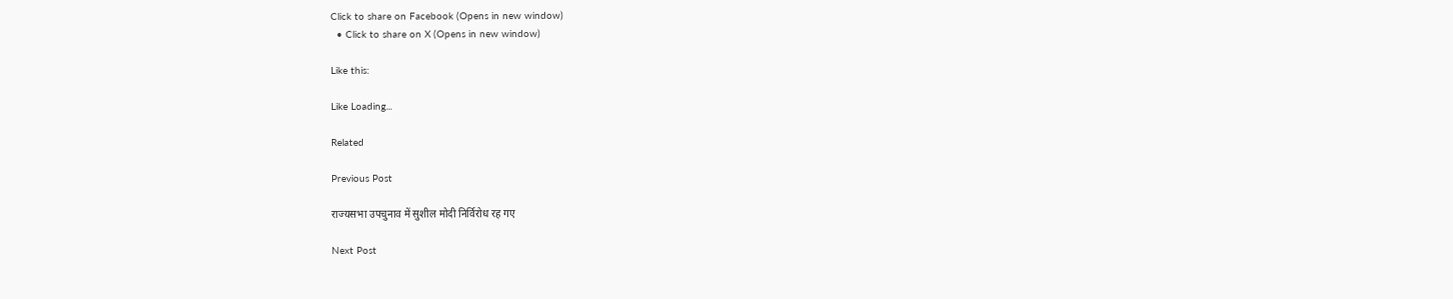Click to share on Facebook (Opens in new window)
  • Click to share on X (Opens in new window)

Like this:

Like Loading...

Related

Previous Post

राज्यसभा उपचुनाव में सुशील मोदी निर्विरोध रह गए

Next Post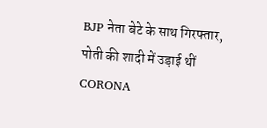BJP नेता बेटे के साथ गिरफ्तार, पोती की शादी में उड़ाई थीं CORONA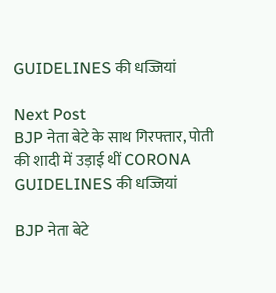GUIDELINES की धज्जियां

Next Post
BJP नेता बेटे के साथ गिरफ्तार, पोती की शादी में उड़ाई थीं CORONA GUIDELINES की धज्जियां

BJP नेता बेटे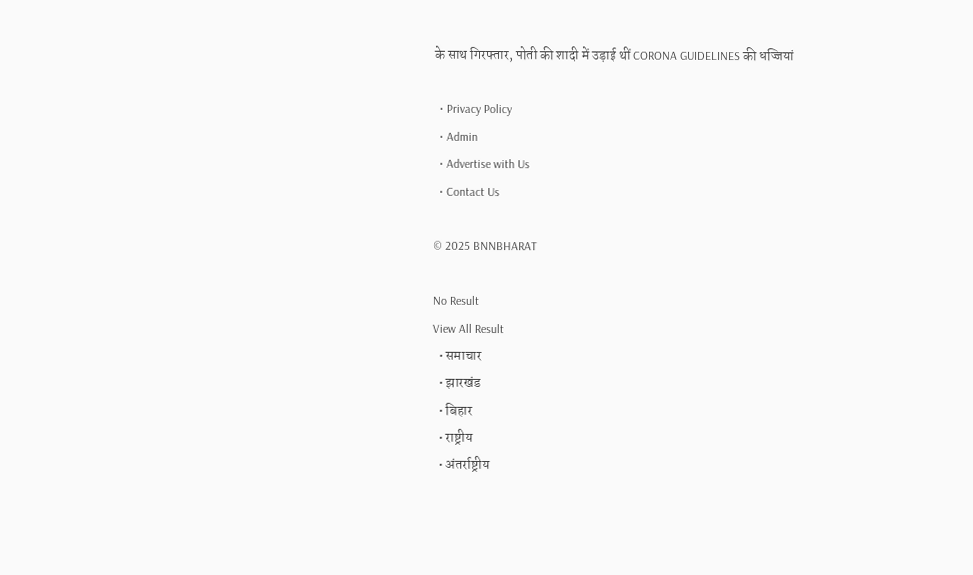के साथ गिरफ्तार, पोती की शादी में उड़ाई थीं CORONA GUIDELINES की धज्जियां

  • Privacy Policy
  • Admin
  • Advertise with Us
  • Contact Us

© 2025 BNNBHARAT

No Result
View All Result
  • समाचार
  • झारखंड
  • बिहार
  • राष्ट्रीय
  • अंतर्राष्ट्रीय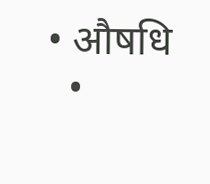• औषधि
  •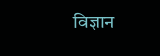विज्ञान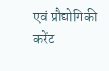एवं प्रौद्योगिकी करेंट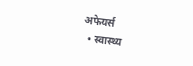अफेयर्स
  • स्वास्थ्य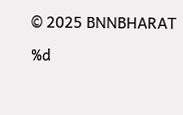© 2025 BNNBHARAT

%d